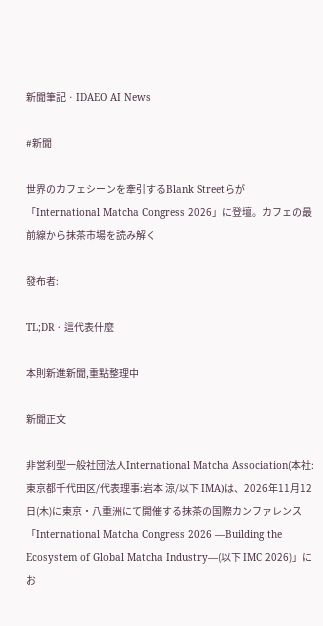新聞筆記 · IDAEO AI News

#新聞

世界のカフェシーンを牽引するBlank Streetらが「International Matcha Congress 2026」に登壇。カフェの最前線から抹茶市場を読み解く

發布者:

TL;DR · 這代表什麼

本則新進新聞,重點整理中

新聞正文

非営利型一般社団法人International Matcha Association(本社:東京都千代田区/代表理事:岩本 涼/以下 IMA)は、2026年11月12日(木)に東京・八重洲にて開催する抹茶の国際カンファレンス「International Matcha Congress 2026 —Building the Ecosystem of Global Matcha Industry—(以下 IMC 2026)」にお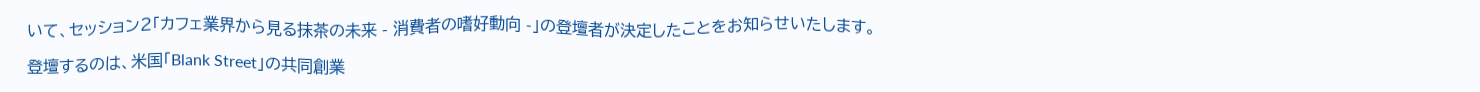いて、セッション2「カフェ業界から見る抹茶の未来 - 消費者の嗜好動向 -」の登壇者が決定したことをお知らせいたします。

登壇するのは、米国「Blank Street」の共同創業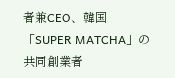者兼CEO、韓国「SUPER MATCHA」の共同創業者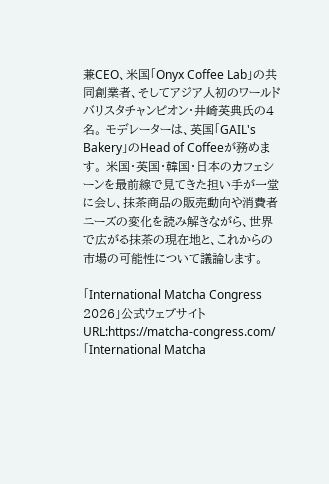兼CEO、米国「Onyx Coffee Lab」の共同創業者、そしてアジア人初のワールドバリスタチャンピオン・井崎英典氏の4名。 モデレーターは、英国「GAIL's Bakery」のHead of Coffeeが務めます。 米国・英国・韓国・日本のカフェシーンを最前線で見てきた担い手が一堂に会し、抹茶商品の販売動向や消費者ニーズの変化を読み解きながら、世界で広がる抹茶の現在地と、これからの市場の可能性について議論します。

「International Matcha Congress 2026」公式ウェブサイトURL:https://matcha-congress.com/「International Matcha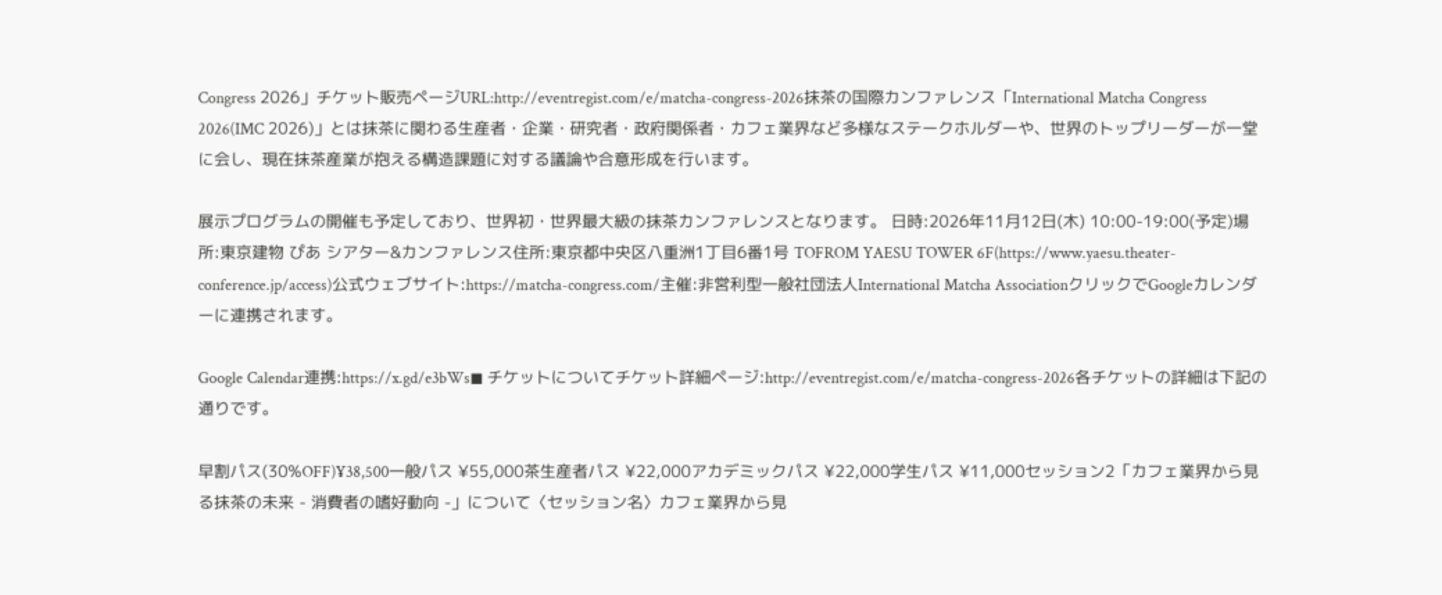Congress 2026」チケット販売ページURL:http://eventregist.com/e/matcha-congress-2026抹茶の国際カンファレンス「International Matcha Congress 2026(IMC 2026)」とは抹茶に関わる生産者・企業・研究者・政府関係者・カフェ業界など多様なステークホルダーや、世界のトップリーダーが一堂に会し、現在抹茶産業が抱える構造課題に対する議論や合意形成を行います。

展示プログラムの開催も予定しており、世界初・世界最大級の抹茶カンファレンスとなります。 日時:2026年11月12日(木) 10:00-19:00(予定)場所:東京建物 ぴあ シアター&カンファレンス住所:東京都中央区八重洲1丁目6番1号 TOFROM YAESU TOWER 6F(https://www.yaesu.theater-conference.jp/access)公式ウェブサイト:https://matcha-congress.com/主催:非営利型一般社団法人International Matcha AssociationクリックでGoogleカレンダーに連携されます。

Google Calendar連携:https://x.gd/e3bWs◼ チケットについてチケット詳細ページ:http://eventregist.com/e/matcha-congress-2026各チケットの詳細は下記の通りです。

早割パス(30%OFF)¥38,500一般パス ¥55,000茶生産者パス ¥22,000アカデミックパス ¥22,000学生パス ¥11,000セッション2「カフェ業界から見る抹茶の未来 - 消費者の嗜好動向 -」について〈セッション名〉カフェ業界から見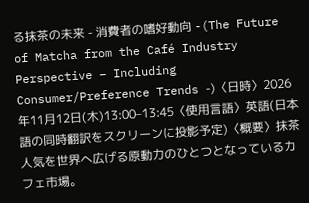る抹茶の未来 - 消費者の嗜好動向 -(The Future of Matcha from the Café Industry Perspective – Including Consumer/Preference Trends -)〈日時〉2026年11月12日(木)13:00–13:45〈使用言語〉英語(日本語の同時翻訳をスクリーンに投影予定)〈概要〉抹茶人気を世界へ広げる原動力のひとつとなっているカフェ市場。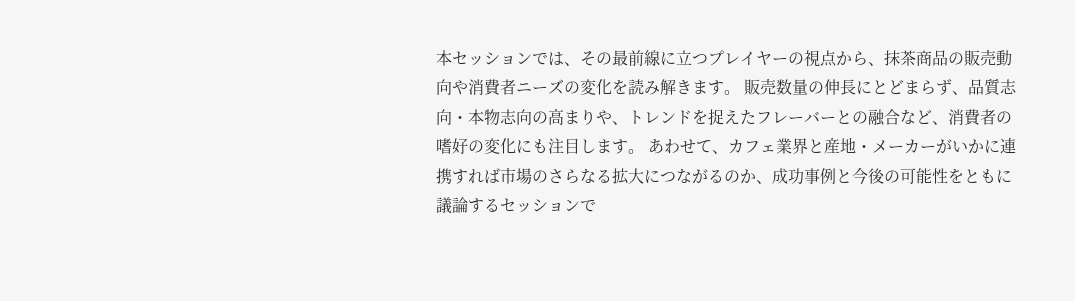本セッションでは、その最前線に立つプレイヤーの視点から、抹茶商品の販売動向や消費者ニーズの変化を読み解きます。 販売数量の伸長にとどまらず、品質志向・本物志向の高まりや、トレンドを捉えたフレーバーとの融合など、消費者の嗜好の変化にも注目します。 あわせて、カフェ業界と産地・メーカーがいかに連携すれば市場のさらなる拡大につながるのか、成功事例と今後の可能性をともに議論するセッションで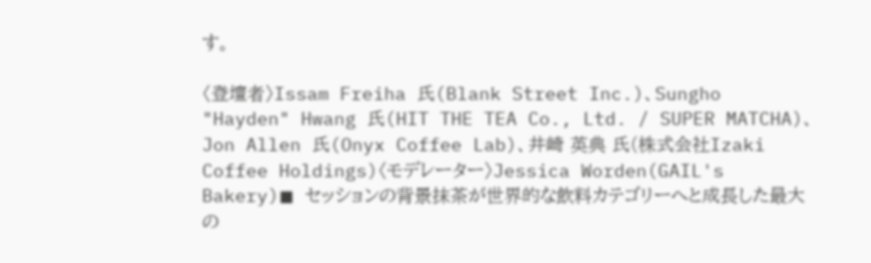す。

〈登壇者〉Issam Freiha 氏(Blank Street Inc.)、Sungho "Hayden" Hwang 氏(HIT THE TEA Co., Ltd. / SUPER MATCHA)、Jon Allen 氏(Onyx Coffee Lab)、井崎 英典 氏(株式会社Izaki Coffee Holdings)〈モデレーター〉Jessica Worden(GAIL's Bakery)◼ セッションの背景抹茶が世界的な飲料カテゴリーへと成長した最大の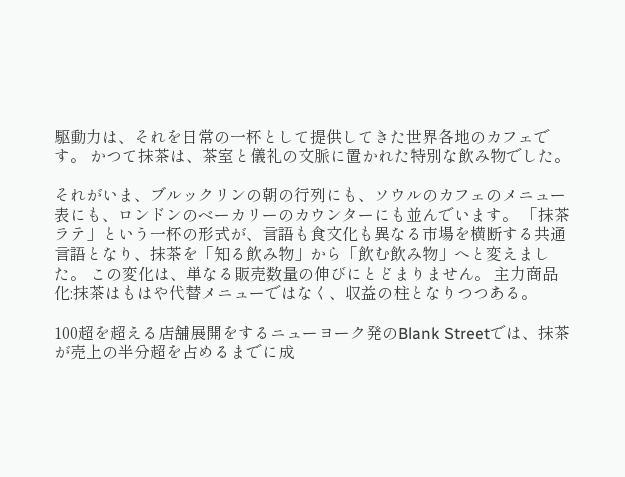駆動力は、それを日常の一杯として提供してきた世界各地のカフェです。 かつて抹茶は、茶室と儀礼の文脈に置かれた特別な飲み物でした。

それがいま、ブルックリンの朝の行列にも、ソウルのカフェのメニュー表にも、ロンドンのベーカリーのカウンターにも並んでいます。 「抹茶ラテ」という一杯の形式が、言語も食文化も異なる市場を横断する共通言語となり、抹茶を「知る飲み物」から「飲む飲み物」へと変えました。 この変化は、単なる販売数量の伸びにとどまりません。 主力商品化:抹茶はもはや代替メニューではなく、収益の柱となりつつある。

100超を超える店舗展開をするニューヨーク発のBlank Streetでは、抹茶が売上の半分超を占めるまでに成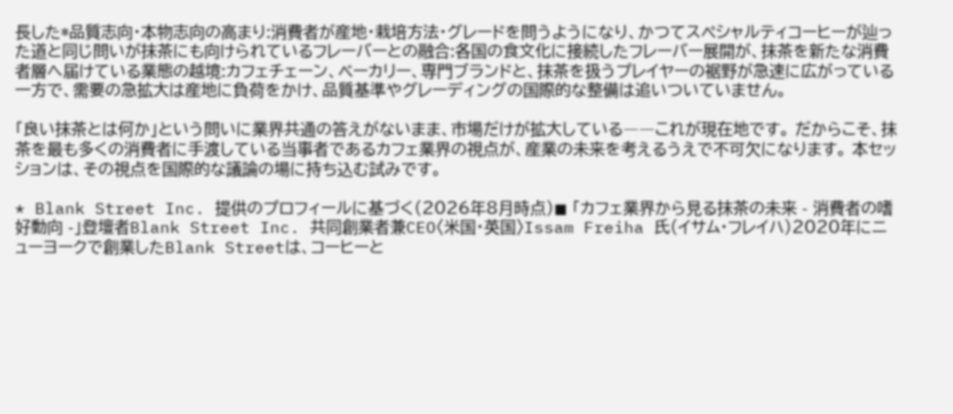長した*品質志向・本物志向の高まり:消費者が産地・栽培方法・グレードを問うようになり、かつてスペシャルティコーヒーが辿った道と同じ問いが抹茶にも向けられているフレーバーとの融合:各国の食文化に接続したフレーバー展開が、抹茶を新たな消費者層へ届けている業態の越境:カフェチェーン、ベーカリー、専門ブランドと、抹茶を扱うプレイヤーの裾野が急速に広がっている一方で、需要の急拡大は産地に負荷をかけ、品質基準やグレーディングの国際的な整備は追いついていません。

「良い抹茶とは何か」という問いに業界共通の答えがないまま、市場だけが拡大している――これが現在地です。 だからこそ、抹茶を最も多くの消費者に手渡している当事者であるカフェ業界の視点が、産業の未来を考えるうえで不可欠になります。 本セッションは、その視点を国際的な議論の場に持ち込む試みです。

* Blank Street Inc. 提供のプロフィールに基づく(2026年8月時点)◼ 「カフェ業界から見る抹茶の未来 - 消費者の嗜好動向 -」登壇者Blank Street Inc. 共同創業者兼CEO〈米国・英国〉Issam Freiha 氏(イサム・フレイハ)2020年にニューヨークで創業したBlank Streetは、コーヒーと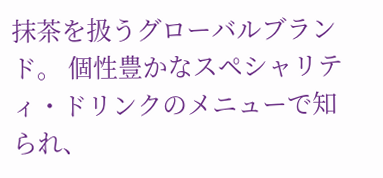抹茶を扱うグローバルブランド。 個性豊かなスペシャリティ・ドリンクのメニューで知られ、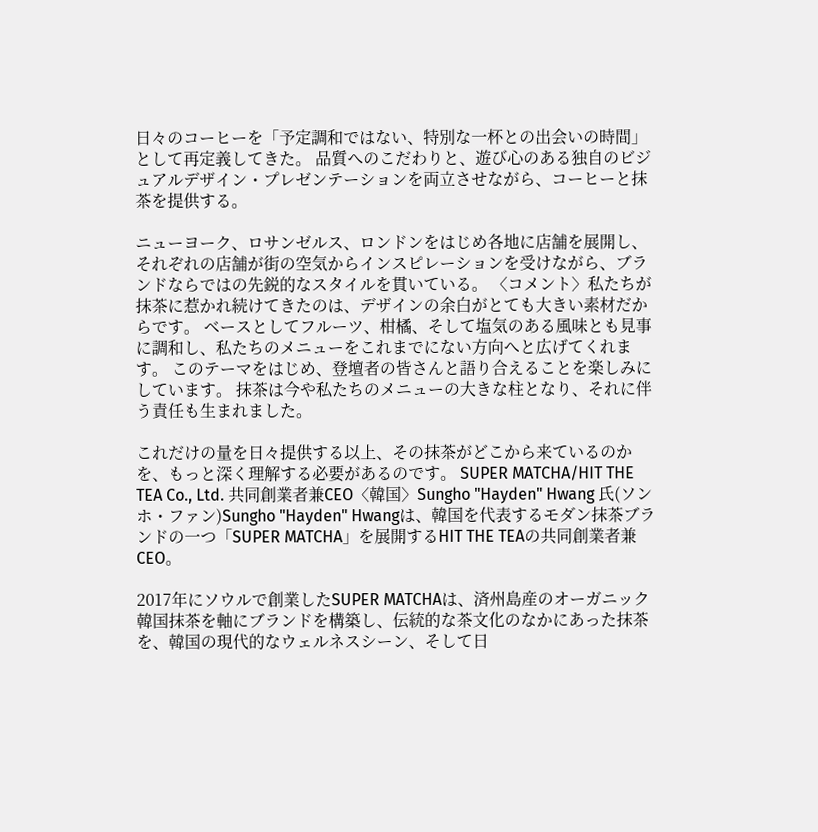日々のコーヒーを「予定調和ではない、特別な一杯との出会いの時間」として再定義してきた。 品質へのこだわりと、遊び心のある独自のビジュアルデザイン・プレゼンテーションを両立させながら、コーヒーと抹茶を提供する。

ニューヨーク、ロサンゼルス、ロンドンをはじめ各地に店舗を展開し、それぞれの店舗が街の空気からインスピレーションを受けながら、ブランドならではの先鋭的なスタイルを貫いている。 〈コメント〉私たちが抹茶に惹かれ続けてきたのは、デザインの余白がとても大きい素材だからです。 ベースとしてフルーツ、柑橘、そして塩気のある風味とも見事に調和し、私たちのメニューをこれまでにない方向へと広げてくれます。 このテーマをはじめ、登壇者の皆さんと語り合えることを楽しみにしています。 抹茶は今や私たちのメニューの大きな柱となり、それに伴う責任も生まれました。

これだけの量を日々提供する以上、その抹茶がどこから来ているのかを、もっと深く理解する必要があるのです。 SUPER MATCHA/HIT THE TEA Co., Ltd. 共同創業者兼CEO〈韓国〉Sungho "Hayden" Hwang 氏(ソンホ・ファン)Sungho "Hayden" Hwangは、韓国を代表するモダン抹茶ブランドの一つ「SUPER MATCHA」を展開するHIT THE TEAの共同創業者兼CEO。

2017年にソウルで創業したSUPER MATCHAは、済州島産のオーガニック韓国抹茶を軸にブランドを構築し、伝統的な茶文化のなかにあった抹茶を、韓国の現代的なウェルネスシーン、そして日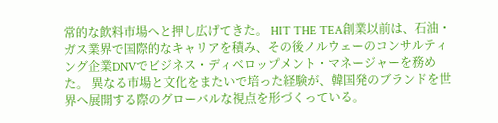常的な飲料市場へと押し広げてきた。 HIT THE TEA創業以前は、石油・ガス業界で国際的なキャリアを積み、その後ノルウェーのコンサルティング企業DNVでビジネス・ディベロップメント・マネージャーを務めた。 異なる市場と文化をまたいで培った経験が、韓国発のブランドを世界へ展開する際のグローバルな視点を形づくっている。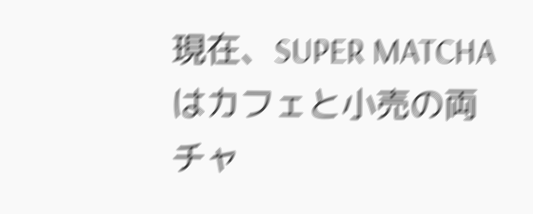現在、SUPER MATCHAはカフェと小売の両チャ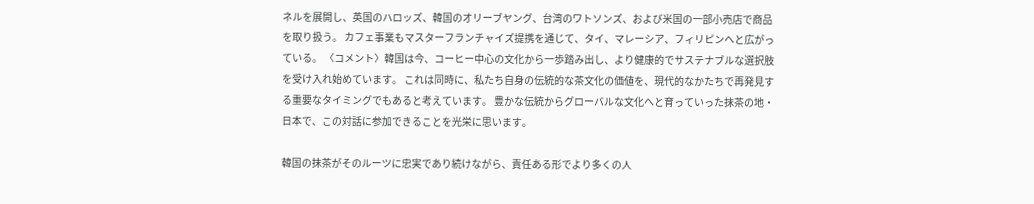ネルを展開し、英国のハロッズ、韓国のオリーブヤング、台湾のワトソンズ、および米国の一部小売店で商品を取り扱う。 カフェ事業もマスターフランチャイズ提携を通じて、タイ、マレーシア、フィリピンへと広がっている。 〈コメント〉韓国は今、コーヒー中心の文化から一歩踏み出し、より健康的でサステナブルな選択肢を受け入れ始めています。 これは同時に、私たち自身の伝統的な茶文化の価値を、現代的なかたちで再発見する重要なタイミングでもあると考えています。 豊かな伝統からグローバルな文化へと育っていった抹茶の地・日本で、この対話に参加できることを光栄に思います。

韓国の抹茶がそのルーツに忠実であり続けながら、責任ある形でより多くの人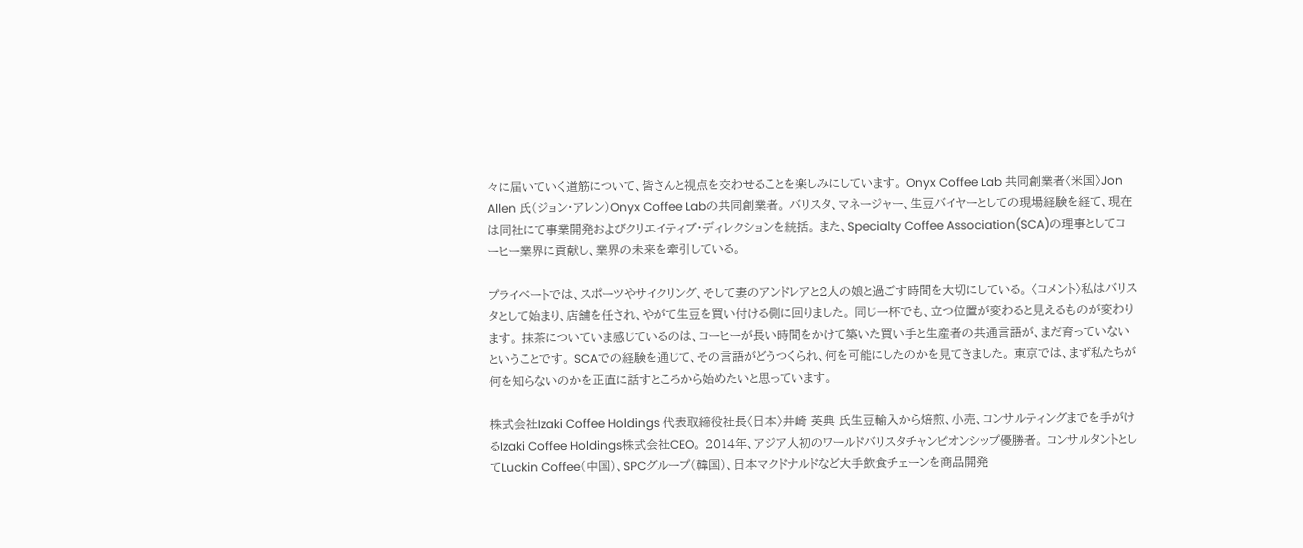々に届いていく道筋について、皆さんと視点を交わせることを楽しみにしています。 Onyx Coffee Lab 共同創業者〈米国〉Jon Allen 氏(ジョン・アレン)Onyx Coffee Labの共同創業者。 バリスタ、マネージャー、生豆バイヤーとしての現場経験を経て、現在は同社にて事業開発およびクリエイティブ・ディレクションを統括。 また、Specialty Coffee Association(SCA)の理事としてコーヒー業界に貢献し、業界の未来を牽引している。

プライベートでは、スポーツやサイクリング、そして妻のアンドレアと2人の娘と過ごす時間を大切にしている。 〈コメント〉私はバリスタとして始まり、店舗を任され、やがて生豆を買い付ける側に回りました。 同じ一杯でも、立つ位置が変わると見えるものが変わります。 抹茶についていま感じているのは、コーヒーが長い時間をかけて築いた買い手と生産者の共通言語が、まだ育っていないということです。 SCAでの経験を通じて、その言語がどうつくられ、何を可能にしたのかを見てきました。 東京では、まず私たちが何を知らないのかを正直に話すところから始めたいと思っています。

株式会社Izaki Coffee Holdings 代表取締役社長〈日本〉井崎 英典 氏生豆輸入から焙煎、小売、コンサルティングまでを手がけるIzaki Coffee Holdings株式会社CEO。 2014年、アジア人初のワールドバリスタチャンピオンシップ優勝者。 コンサルタントとしてLuckin Coffee(中国)、SPCグループ(韓国)、日本マクドナルドなど大手飲食チェーンを商品開発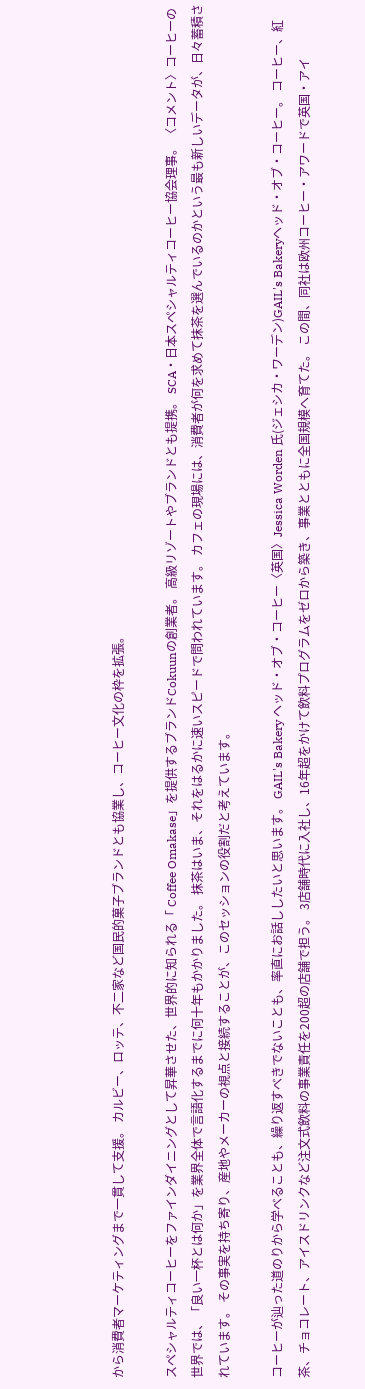から消費者マーケティングまで一貫して支援。 カルビー、ロッテ、不二家など国民的菓子ブランドとも協業し、コーヒー文化の枠を拡張。

スペシャルティコーヒーをファインダイニングとして昇華させた、世界的に知られる「 Coffee Omakase」を提供するブランドCokuunの創業者。 高級リゾートやブランドとも提携。 SCA・日本スペシャルティコーヒー協会理事。 〈コメント〉コーヒーの世界では、「良い一杯とは何か」を業界全体で言語化するまでに何十年もかかりました。 抹茶はいま、それをはるかに速いスピードで問われています。 カフェの現場には、消費者が何を求めて抹茶を選んでいるのかという最も新しいデータが、日々蓄積されています。 その事実を持ち寄り、産地やメーカーの視点と接続することが、このセッションの役割だと考えています。

コーヒーが辿った道のりから学べることも、繰り返すべきでないことも、率直にお話ししたいと思います。 GAIL's Bakery ヘッド・オブ・コーヒー〈英国〉Jessica Worden 氏(ジェシカ・ワーデン)GAIL's Bakeryヘッド・オブ・コーヒー。 コーヒー、紅茶、チョコレート、アイスドリンクなど注文式飲料の事業責任を200超の店舗で担う。 3店舗時代に入社し、16年超をかけて飲料プログラムをゼロから築き、事業とともに全国規模へ育てた。 この間、同社は欧州コーヒー・アワードで英国・アイ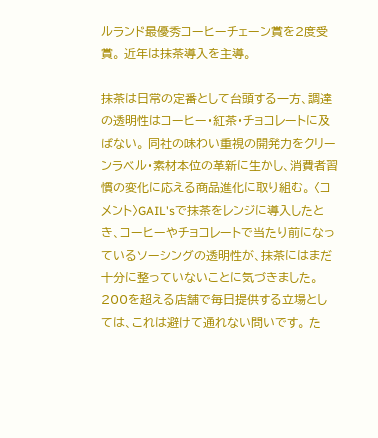ルランド最優秀コーヒーチェーン賞を2度受賞。 近年は抹茶導入を主導。

抹茶は日常の定番として台頭する一方、調達の透明性はコーヒー・紅茶・チョコレートに及ばない。 同社の味わい重視の開発力をクリーンラベル・素材本位の革新に生かし、消費者習慣の変化に応える商品進化に取り組む。 〈コメント〉GAIL'sで抹茶をレンジに導入したとき、コーヒーやチョコレートで当たり前になっているソーシングの透明性が、抹茶にはまだ十分に整っていないことに気づきました。 200を超える店舗で毎日提供する立場としては、これは避けて通れない問いです。 た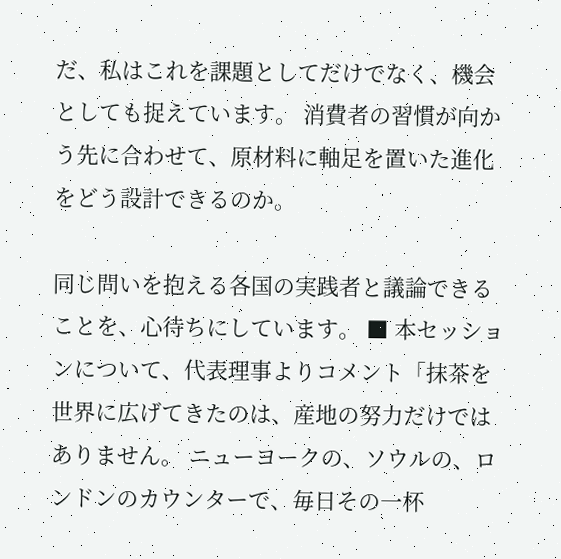だ、私はこれを課題としてだけでなく、機会としても捉えています。 消費者の習慣が向かう先に合わせて、原材料に軸足を置いた進化をどう設計できるのか。

同じ問いを抱える各国の実践者と議論できることを、心待ちにしています。 ■ 本セッションについて、代表理事よりコメント「抹茶を世界に広げてきたのは、産地の努力だけではありません。 ニューヨークの、ソウルの、ロンドンのカウンターで、毎日その一杯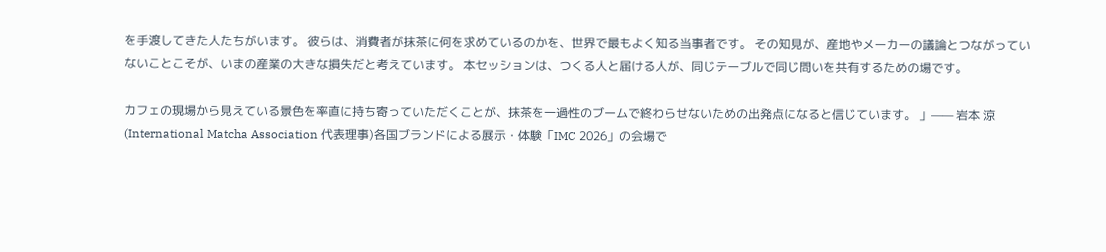を手渡してきた人たちがいます。 彼らは、消費者が抹茶に何を求めているのかを、世界で最もよく知る当事者です。 その知見が、産地やメーカーの議論とつながっていないことこそが、いまの産業の大きな損失だと考えています。 本セッションは、つくる人と届ける人が、同じテーブルで同じ問いを共有するための場です。

カフェの現場から見えている景色を率直に持ち寄っていただくことが、抹茶を一過性のブームで終わらせないための出発点になると信じています。 」—— 岩本 涼(International Matcha Association 代表理事)各国ブランドによる展示・体験「IMC 2026」の会場で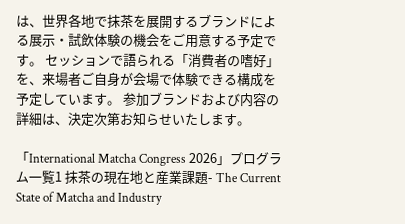は、世界各地で抹茶を展開するブランドによる展示・試飲体験の機会をご用意する予定です。 セッションで語られる「消費者の嗜好」を、来場者ご自身が会場で体験できる構成を予定しています。 参加ブランドおよび内容の詳細は、決定次第お知らせいたします。

「International Matcha Congress 2026」プログラム一覧1 抹茶の現在地と産業課題- The Current State of Matcha and Industry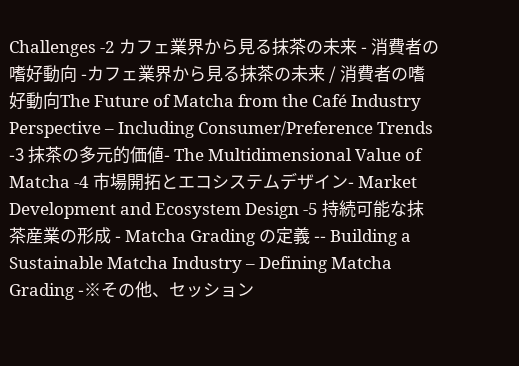Challenges -2 カフェ業界から見る抹茶の未来 - 消費者の嗜好動向 -カフェ業界から見る抹茶の未来 / 消費者の嗜好動向The Future of Matcha from the Café Industry Perspective – Including Consumer/Preference Trends -3 抹茶の多元的価値- The Multidimensional Value of Matcha -4 市場開拓とエコシステムデザイン- Market Development and Ecosystem Design -5 持続可能な抹茶産業の形成 - Matcha Grading の定義 -- Building a Sustainable Matcha Industry – Defining Matcha Grading -※その他、セッション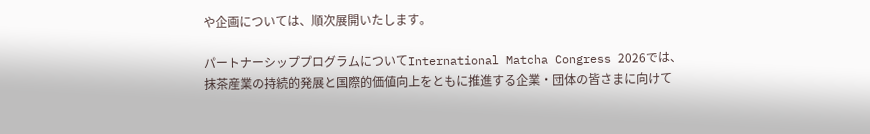や企画については、順次展開いたします。

パートナーシッププログラムについてInternational Matcha Congress 2026では、抹茶産業の持続的発展と国際的価値向上をともに推進する企業・団体の皆さまに向けて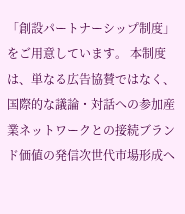「創設パートナーシップ制度」をご用意しています。 本制度は、単なる広告協賛ではなく、国際的な議論・対話への参加産業ネットワークとの接続ブランド価値の発信次世代市場形成へ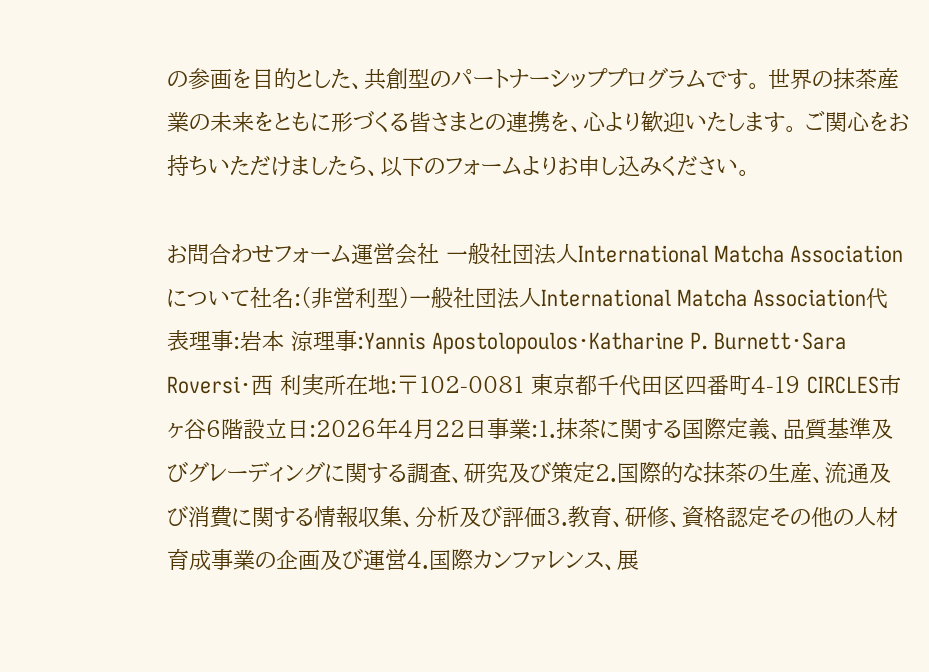の参画を目的とした、共創型のパートナーシッププログラムです。 世界の抹茶産業の未来をともに形づくる皆さまとの連携を、心より歓迎いたします。 ご関心をお持ちいただけましたら、以下のフォームよりお申し込みください。

お問合わせフォーム運営会社 一般社団法人International Matcha Association について社名:(非営利型)一般社団法人International Matcha Association代表理事:岩本 涼理事:Yannis Apostolopoulos・Katharine P. Burnett・Sara Roversi・西 利実所在地:〒102-0081 東京都千代田区四番町4-19 CIRCLES市ヶ谷6階設立日:2026年4月22日事業:1.抹茶に関する国際定義、品質基準及びグレーディングに関する調査、研究及び策定2.国際的な抹茶の生産、流通及び消費に関する情報収集、分析及び評価3.教育、研修、資格認定その他の人材育成事業の企画及び運営4.国際カンファレンス、展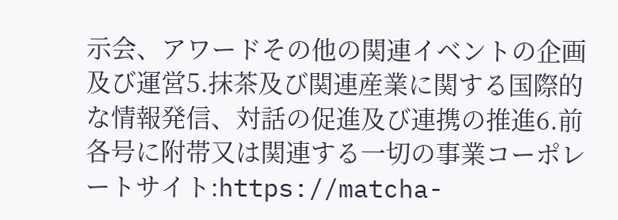示会、アワードその他の関連イベントの企画及び運営5.抹茶及び関連産業に関する国際的な情報発信、対話の促進及び連携の推進6.前各号に附帯又は関連する一切の事業コーポレートサイト:https://matcha-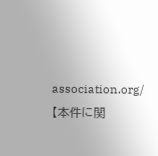association.org/【本件に関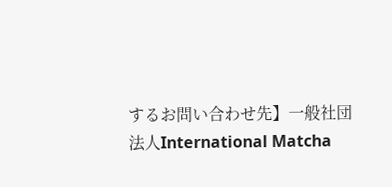するお問い合わせ先】一般社団法人International Matcha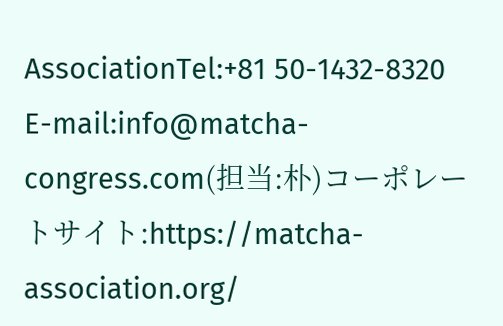AssociationTel:+81 50-1432-8320 E-mail:info@matcha-congress.com(担当:朴)コーポレートサイト:https://matcha-association.org/